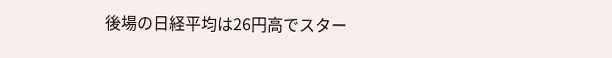後場の日経平均は26円高でスター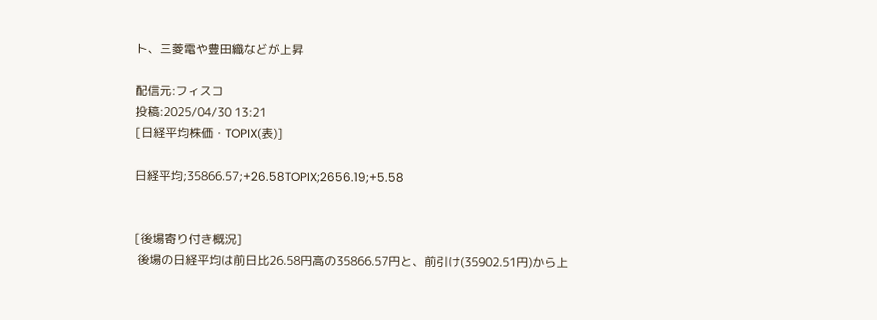ト、三菱電や豊田織などが上昇

配信元:フィスコ
投稿:2025/04/30 13:21
[日経平均株価・TOPIX(表)]

日経平均;35866.57;+26.58TOPIX;2656.19;+5.58


[後場寄り付き概況]
 後場の日経平均は前日比26.58円高の35866.57円と、前引け(35902.51円)から上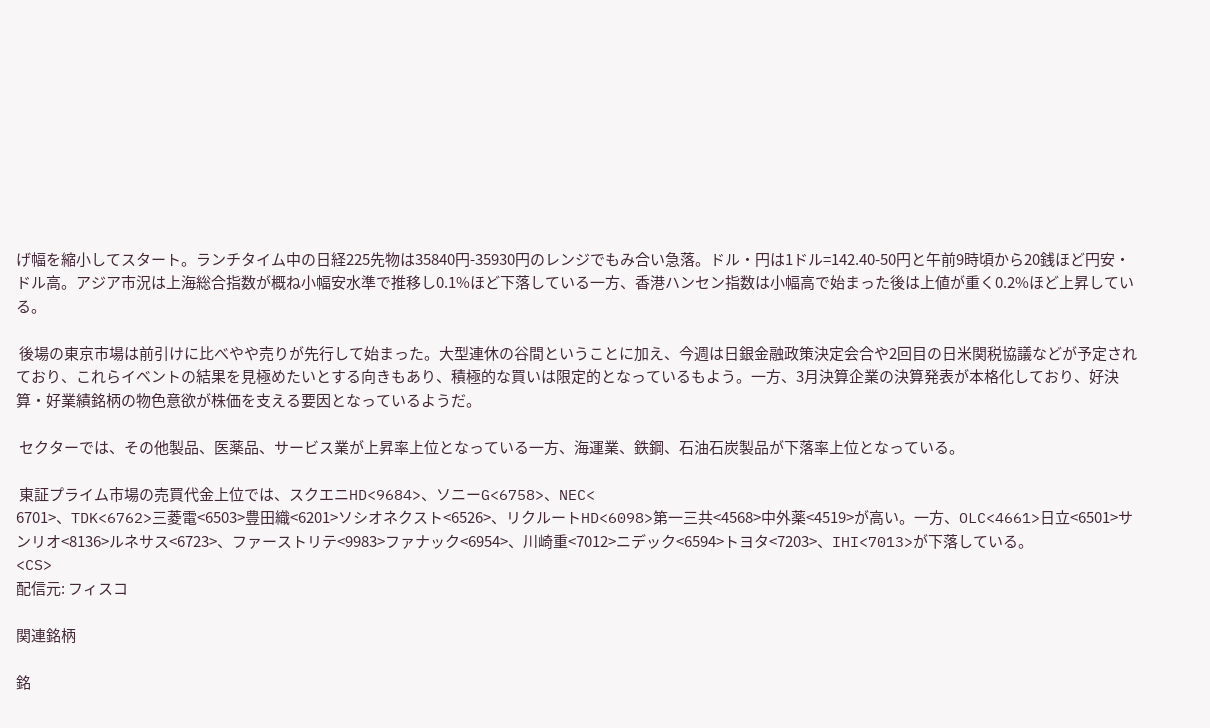げ幅を縮小してスタート。ランチタイム中の日経225先物は35840円-35930円のレンジでもみ合い急落。ドル・円は1ドル=142.40-50円と午前9時頃から20銭ほど円安・ドル高。アジア市況は上海総合指数が概ね小幅安水準で推移し0.1%ほど下落している一方、香港ハンセン指数は小幅高で始まった後は上値が重く0.2%ほど上昇している。

 後場の東京市場は前引けに比べやや売りが先行して始まった。大型連休の谷間ということに加え、今週は日銀金融政策決定会合や2回目の日米関税協議などが予定されており、これらイベントの結果を見極めたいとする向きもあり、積極的な買いは限定的となっているもよう。一方、3月決算企業の決算発表が本格化しており、好決算・好業績銘柄の物色意欲が株価を支える要因となっているようだ。

 セクターでは、その他製品、医薬品、サービス業が上昇率上位となっている一方、海運業、鉄鋼、石油石炭製品が下落率上位となっている。

 東証プライム市場の売買代金上位では、スクエニHD<9684>、ソニーG<6758>、NEC<
6701>、TDK<6762>三菱電<6503>豊田織<6201>ソシオネクスト<6526>、リクルートHD<6098>第一三共<4568>中外薬<4519>が高い。一方、OLC<4661>日立<6501>サンリオ<8136>ルネサス<6723>、ファーストリテ<9983>ファナック<6954>、川崎重<7012>ニデック<6594>トヨタ<7203>、IHI<7013>が下落している。
<CS>
配信元: フィスコ

関連銘柄

銘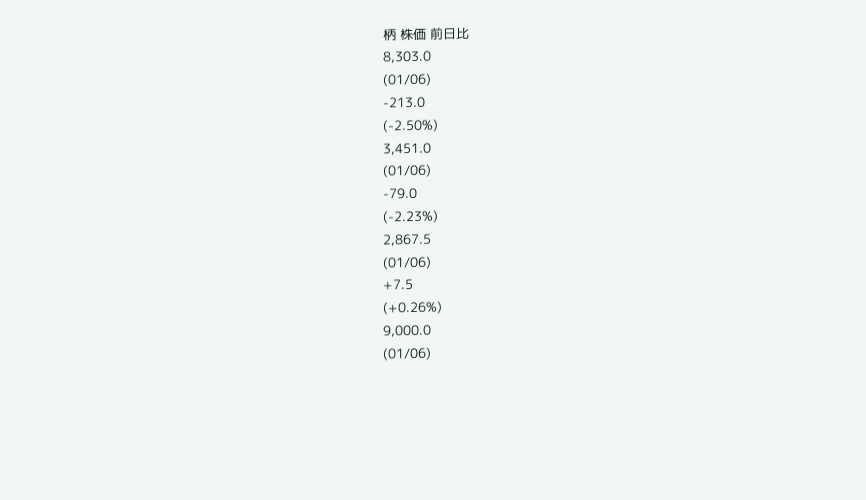柄 株価 前日比
8,303.0
(01/06)
-213.0
(-2.50%)
3,451.0
(01/06)
-79.0
(-2.23%)
2,867.5
(01/06)
+7.5
(+0.26%)
9,000.0
(01/06)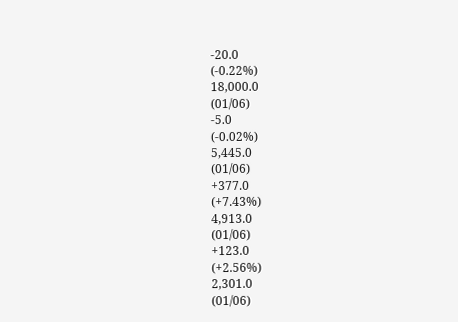-20.0
(-0.22%)
18,000.0
(01/06)
-5.0
(-0.02%)
5,445.0
(01/06)
+377.0
(+7.43%)
4,913.0
(01/06)
+123.0
(+2.56%)
2,301.0
(01/06)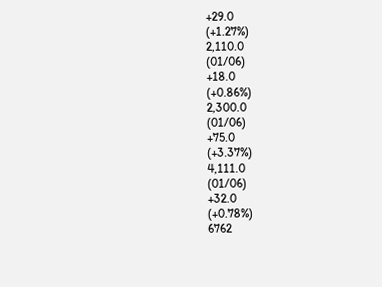+29.0
(+1.27%)
2,110.0
(01/06)
+18.0
(+0.86%)
2,300.0
(01/06)
+75.0
(+3.37%)
4,111.0
(01/06)
+32.0
(+0.78%)
6762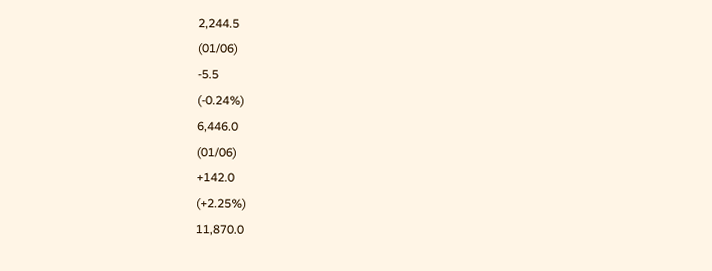2,244.5
(01/06)
-5.5
(-0.24%)
6,446.0
(01/06)
+142.0
(+2.25%)
11,870.0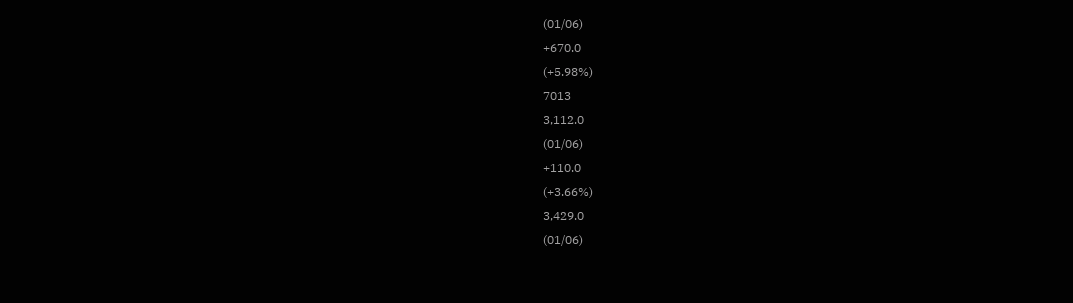(01/06)
+670.0
(+5.98%)
7013
3,112.0
(01/06)
+110.0
(+3.66%)
3,429.0
(01/06)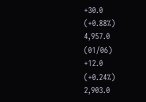+30.0
(+0.88%)
4,957.0
(01/06)
+12.0
(+0.24%)
2,903.0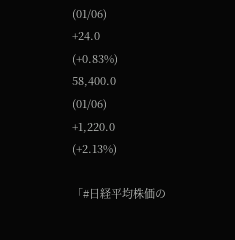(01/06)
+24.0
(+0.83%)
58,400.0
(01/06)
+1,220.0
(+2.13%)

「#日経平均株価の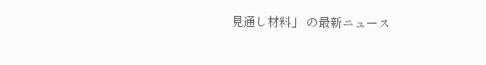見通し材料」 の最新ニュース